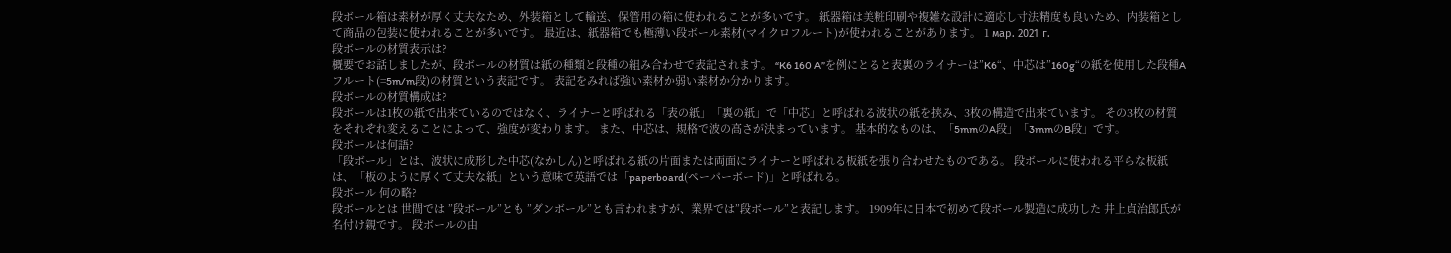段ボール箱は素材が厚く丈夫なため、外装箱として輸送、保管用の箱に使われることが多いです。 紙器箱は美粧印刷や複雑な設計に適応し寸法精度も良いため、内装箱として商品の包装に使われることが多いです。 最近は、紙器箱でも極薄い段ボール素材(マイクロフルート)が使われることがあります。 1 мар. 2021 г.
段ボールの材質表示は?
概要でお話しましたが、段ボールの材質は紙の種類と段種の組み合わせで表記されます。 “K6 160 A”を例にとると表裏のライナーは”K6“、中芯は”160g“の紙を使用した段種Aフルート(=5m/m段)の材質という表記です。 表記をみれば強い素材か弱い素材か分かります。
段ボールの材質構成は?
段ボールは1枚の紙で出来ているのではなく、ライナーと呼ばれる「表の紙」「裏の紙」で「中芯」と呼ばれる波状の紙を挟み、3枚の構造で出来ています。 その3枚の材質をそれぞれ変えることによって、強度が変わります。 また、中芯は、規格で波の高さが決まっています。 基本的なものは、「5mmのA段」「3mmのB段」です。
段ボールは何語?
「段ボール」とは、波状に成形した中芯(なかしん)と呼ばれる紙の片面または両面にライナーと呼ばれる板紙を張り合わせたものである。 段ボールに使われる平らな板紙は、「板のように厚くて丈夫な紙」という意味で英語では「paperboard(ペーパーボード)」と呼ばれる。
段ボール 何の略?
段ボールとは 世間では ”段ボール”とも ”ダンボール”とも言われますが、業界では”段ボール”と表記します。 1909年に日本で初めて段ボール製造に成功した 井上貞治郎氏が名付け親です。 段ボールの由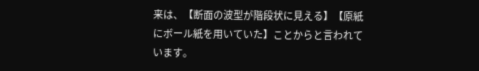来は、【断面の波型が階段状に見える】【原紙にボール紙を用いていた】ことからと言われています。